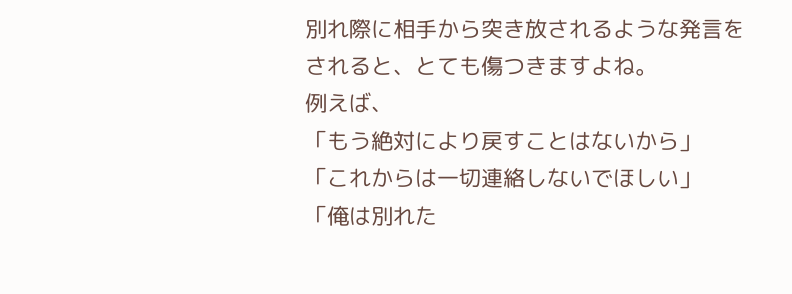別れ際に相手から突き放されるような発言をされると、とても傷つきますよね。
例えば、
「もう絶対により戻すことはないから」
「これからは一切連絡しないでほしい」
「俺は別れた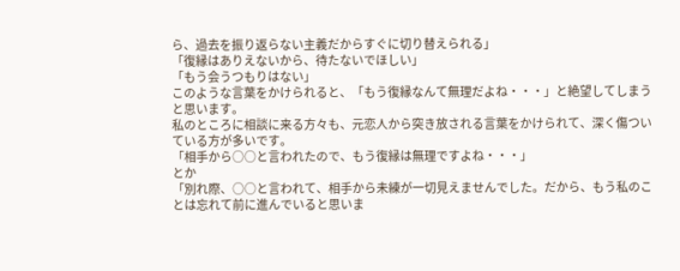ら、過去を振り返らない主義だからすぐに切り替えられる」
「復縁はありえないから、待たないでほしい」
「もう会うつもりはない」
このような言葉をかけられると、「もう復縁なんて無理だよね・・・」と絶望してしまうと思います。
私のところに相談に来る方々も、元恋人から突き放される言葉をかけられて、深く傷ついている方が多いです。
「相手から○○と言われたので、もう復縁は無理ですよね・・・」
とか
「別れ際、○○と言われて、相手から未練が一切見えませんでした。だから、もう私のことは忘れて前に進んでいると思いま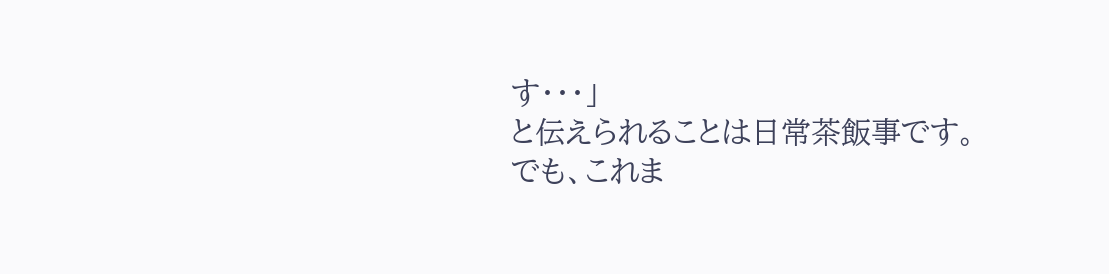す・・・」
と伝えられることは日常茶飯事です。
でも、これま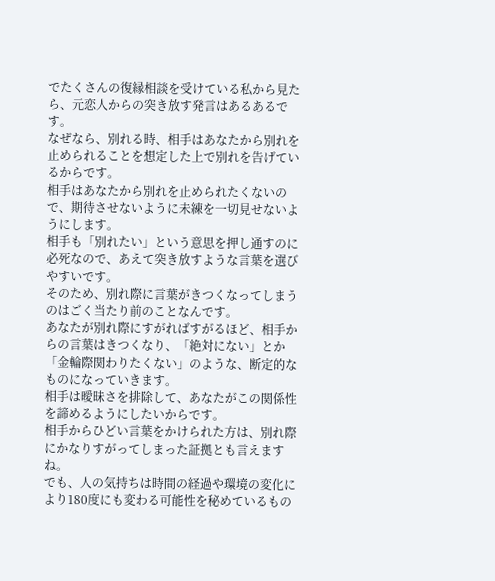でたくさんの復縁相談を受けている私から見たら、元恋人からの突き放す発言はあるあるです。
なぜなら、別れる時、相手はあなたから別れを止められることを想定した上で別れを告げているからです。
相手はあなたから別れを止められたくないので、期待させないように未練を一切見せないようにします。
相手も「別れたい」という意思を押し通すのに必死なので、あえて突き放すような言葉を選びやすいです。
そのため、別れ際に言葉がきつくなってしまうのはごく当たり前のことなんです。
あなたが別れ際にすがればすがるほど、相手からの言葉はきつくなり、「絶対にない」とか「金輪際関わりたくない」のような、断定的なものになっていきます。
相手は曖昧さを排除して、あなたがこの関係性を諦めるようにしたいからです。
相手からひどい言葉をかけられた方は、別れ際にかなりすがってしまった証拠とも言えますね。
でも、人の気持ちは時間の経過や環境の変化により180度にも変わる可能性を秘めているもの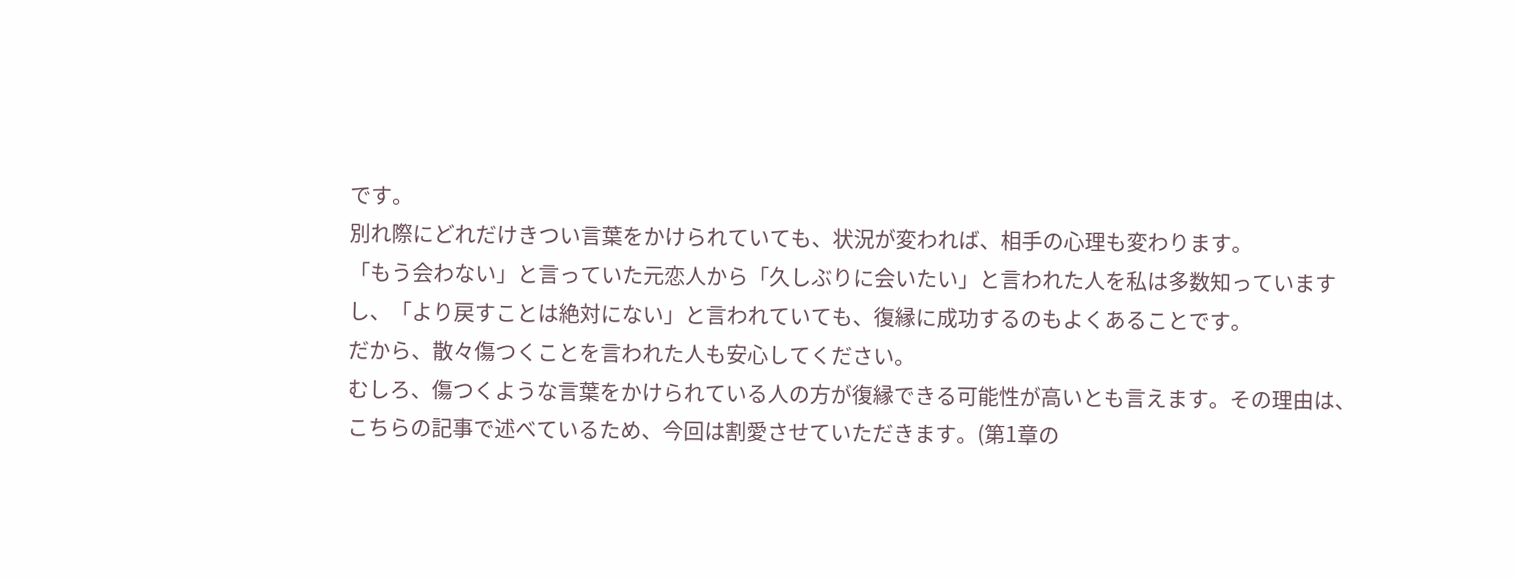です。
別れ際にどれだけきつい言葉をかけられていても、状況が変われば、相手の心理も変わります。
「もう会わない」と言っていた元恋人から「久しぶりに会いたい」と言われた人を私は多数知っていますし、「より戻すことは絶対にない」と言われていても、復縁に成功するのもよくあることです。
だから、散々傷つくことを言われた人も安心してください。
むしろ、傷つくような言葉をかけられている人の方が復縁できる可能性が高いとも言えます。その理由は、こちらの記事で述べているため、今回は割愛させていただきます。(第1章の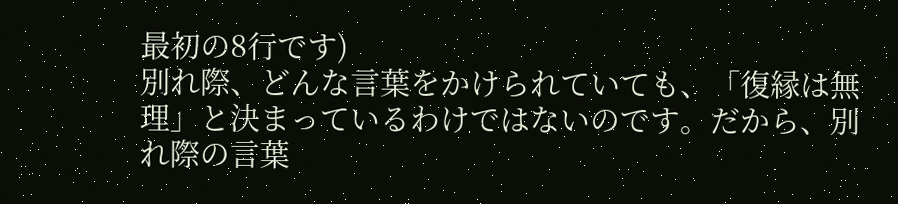最初の8行です)
別れ際、どんな言葉をかけられていても、「復縁は無理」と決まっているわけではないのです。だから、別れ際の言葉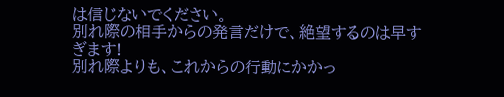は信じないでください。
別れ際の相手からの発言だけで、絶望するのは早すぎます!
別れ際よりも、これからの行動にかかっ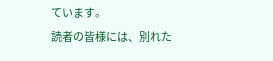ています。
読者の皆様には、別れた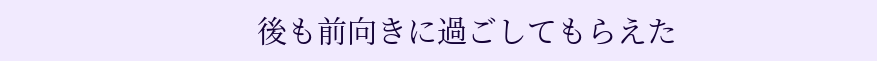後も前向きに過ごしてもらえた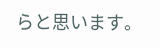らと思います。